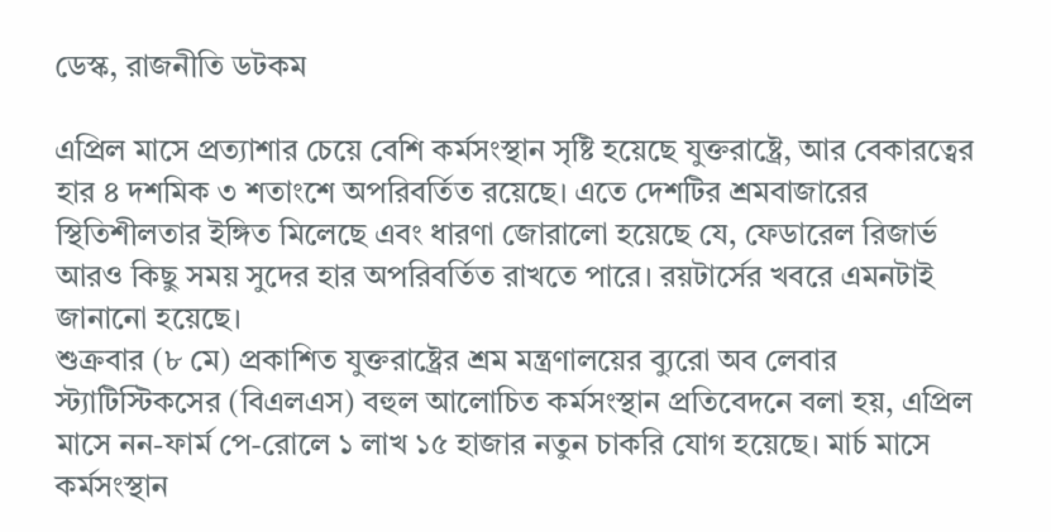ডেস্ক, রাজনীতি ডটকম

এপ্রিল মাসে প্রত্যাশার চেয়ে বেশি কর্মসংস্থান সৃষ্টি হয়েছে যুক্তরাষ্ট্রে, আর বেকারত্বের হার ৪ দশমিক ৩ শতাংশে অপরিবর্তিত রয়েছে। এতে দেশটির শ্রমবাজারের স্থিতিশীলতার ইঙ্গিত মিলেছে এবং ধারণা জোরালো হয়েছে যে, ফেডারেল রিজার্ভ আরও কিছু সময় সুদের হার অপরিবর্তিত রাখতে পারে। রয়টার্সের খবরে এমনটাই জানানো হয়েছে।
শুক্রবার (৮ মে) প্রকাশিত যুক্তরাষ্ট্রের শ্রম মন্ত্রণালয়ের ব্যুরো অব লেবার স্ট্যাটিস্টিকসের (বিএলএস) বহুল আলোচিত কর্মসংস্থান প্রতিবেদনে বলা হয়, এপ্রিল মাসে নন-ফার্ম পে-রোলে ১ লাখ ১৫ হাজার নতুন চাকরি যোগ হয়েছে। মার্চ মাসে কর্মসংস্থান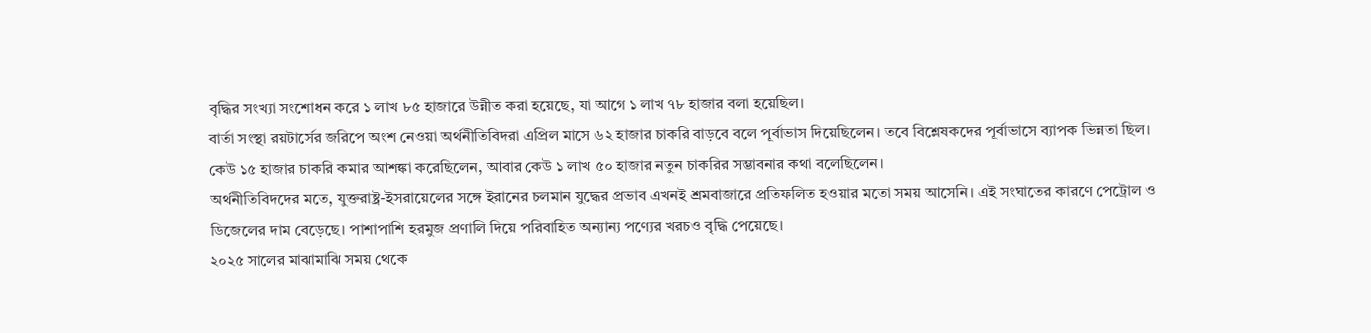বৃদ্ধির সংখ্যা সংশোধন করে ১ লাখ ৮৫ হাজারে উন্নীত করা হয়েছে, যা আগে ১ লাখ ৭৮ হাজার বলা হয়েছিল।
বার্তা সংস্থা রয়টার্সের জরিপে অংশ নেওয়া অর্থনীতিবিদরা এপ্রিল মাসে ৬২ হাজার চাকরি বাড়বে বলে পূর্বাভাস দিয়েছিলেন। তবে বিশ্লেষকদের পূর্বাভাসে ব্যাপক ভিন্নতা ছিল। কেউ ১৫ হাজার চাকরি কমার আশঙ্কা করেছিলেন, আবার কেউ ১ লাখ ৫০ হাজার নতুন চাকরির সম্ভাবনার কথা বলেছিলেন।
অর্থনীতিবিদদের মতে, যুক্তরাষ্ট্র-ইসরায়েলের সঙ্গে ইরানের চলমান যুদ্ধের প্রভাব এখনই শ্রমবাজারে প্রতিফলিত হওয়ার মতো সময় আসেনি। এই সংঘাতের কারণে পেট্রোল ও ডিজেলের দাম বেড়েছে। পাশাপাশি হরমুজ প্রণালি দিয়ে পরিবাহিত অন্যান্য পণ্যের খরচও বৃদ্ধি পেয়েছে।
২০২৫ সালের মাঝামাঝি সময় থেকে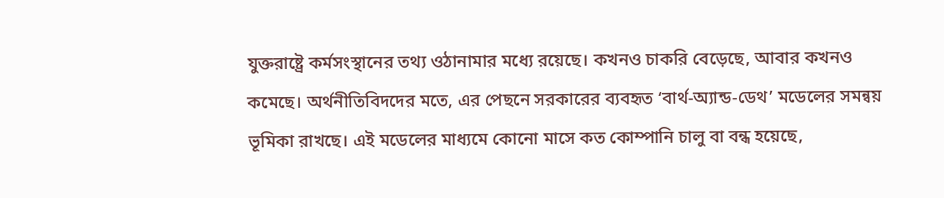যুক্তরাষ্ট্রে কর্মসংস্থানের তথ্য ওঠানামার মধ্যে রয়েছে। কখনও চাকরি বেড়েছে, আবার কখনও কমেছে। অর্থনীতিবিদদের মতে, এর পেছনে সরকারের ব্যবহৃত ‘বার্থ-অ্যান্ড-ডেথ’ মডেলের সমন্বয় ভূমিকা রাখছে। এই মডেলের মাধ্যমে কোনো মাসে কত কোম্পানি চালু বা বন্ধ হয়েছে,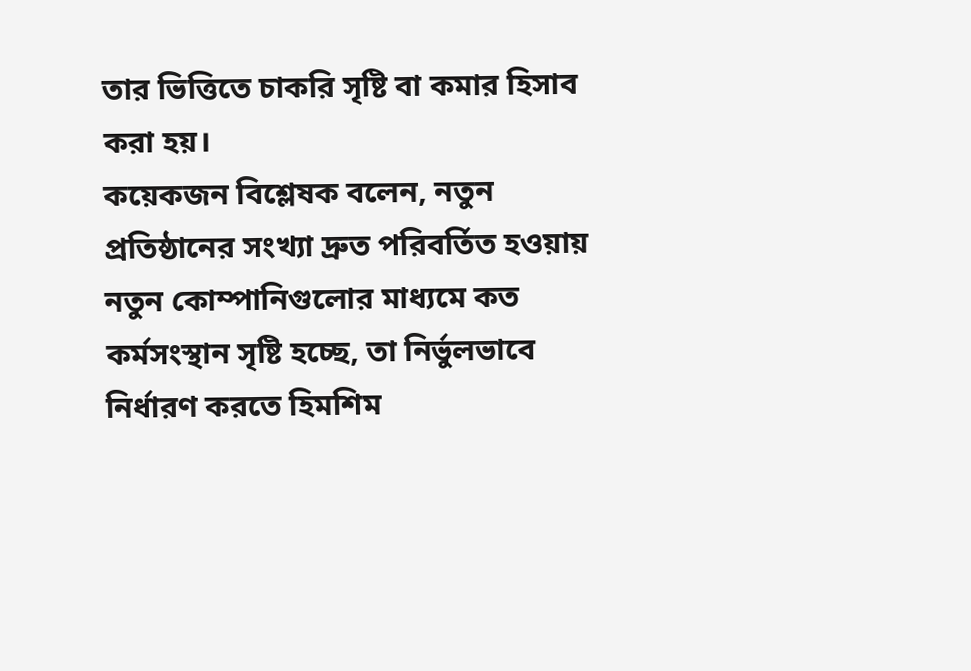তার ভিত্তিতে চাকরি সৃষ্টি বা কমার হিসাব করা হয়।
কয়েকজন বিশ্লেষক বলেন, নতুন প্রতিষ্ঠানের সংখ্যা দ্রুত পরিবর্তিত হওয়ায় নতুন কোম্পানিগুলোর মাধ্যমে কত কর্মসংস্থান সৃষ্টি হচ্ছে, তা নির্ভুলভাবে নির্ধারণ করতে হিমশিম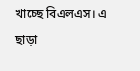খাচ্ছে বিএলএস। এ ছাড়া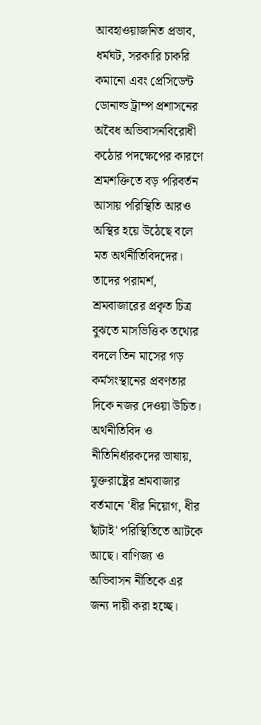আবহাওয়াজনিত প্রভাব, ধর্মঘট, সরকারি চাকরি কমানো এবং প্রেসিডেন্ট ডোনাল্ড ট্রাম্প প্রশাসনের অবৈধ অভিবাসনবিরোধী কঠোর পদক্ষেপের কারণে শ্রমশক্তিতে বড় পরিবর্তন আসায় পরিস্থিতি আরও অস্থির হয়ে উঠেছে বলে মত অর্থনীতিবিদদের।
তাদের পরামর্শ, শ্রমবাজারের প্রকৃত চিত্র বুঝতে মাসভিত্তিক তথ্যের বদলে তিন মাসের গড় কর্মসংস্থানের প্রবণতার দিকে নজর দেওয়া উচিত। অর্থনীতিবিদ ও নীতিনির্ধারকদের ভাষায়, যুক্তরাষ্ট্রের শ্রমবাজার বর্তমানে 'ধীর নিয়োগ, ধীর ছাঁটাই' পরিস্থিতিতে আটকে আছে। বাণিজ্য ও অভিবাসন নীতিকে এর জন্য দায়ী করা হচ্ছে।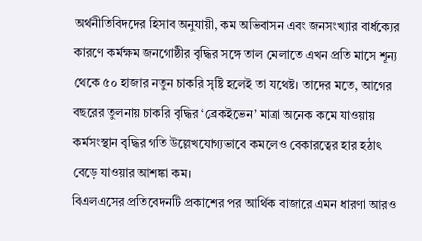অর্থনীতিবিদদের হিসাব অনুযায়ী, কম অভিবাসন এবং জনসংখ্যার বার্ধক্যের কারণে কর্মক্ষম জনগোষ্ঠীর বৃদ্ধির সঙ্গে তাল মেলাতে এখন প্রতি মাসে শূন্য থেকে ৫০ হাজার নতুন চাকরি সৃষ্টি হলেই তা যথেষ্ট। তাদের মতে, আগের বছরের তুলনায় চাকরি বৃদ্ধির ‘ব্রেকইভেন’ মাত্রা অনেক কমে যাওয়ায় কর্মসংস্থান বৃদ্ধির গতি উল্লেখযোগ্যভাবে কমলেও বেকারত্বের হার হঠাৎ বেড়ে যাওয়ার আশঙ্কা কম।
বিএলএসের প্রতিবেদনটি প্রকাশের পর আর্থিক বাজারে এমন ধারণা আরও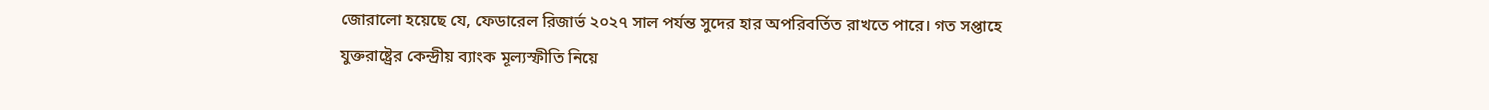জোরালো হয়েছে যে, ফেডারেল রিজার্ভ ২০২৭ সাল পর্যন্ত সুদের হার অপরিবর্তিত রাখতে পারে। গত সপ্তাহে যুক্তরাষ্ট্রের কেন্দ্রীয় ব্যাংক মূল্যস্ফীতি নিয়ে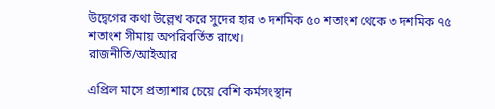উদ্বেগের কথা উল্লেখ করে সুদের হার ৩ দশমিক ৫০ শতাংশ থেকে ৩ দশমিক ৭৫ শতাংশ সীমায় অপরিবর্তিত রাখে।
রাজনীতি/আইআর

এপ্রিল মাসে প্রত্যাশার চেয়ে বেশি কর্মসংস্থান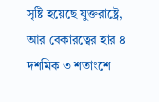সৃষ্টি হয়েছে যুক্তরাষ্ট্রে, আর বেকারত্বের হার ৪ দশমিক ৩ শতাংশে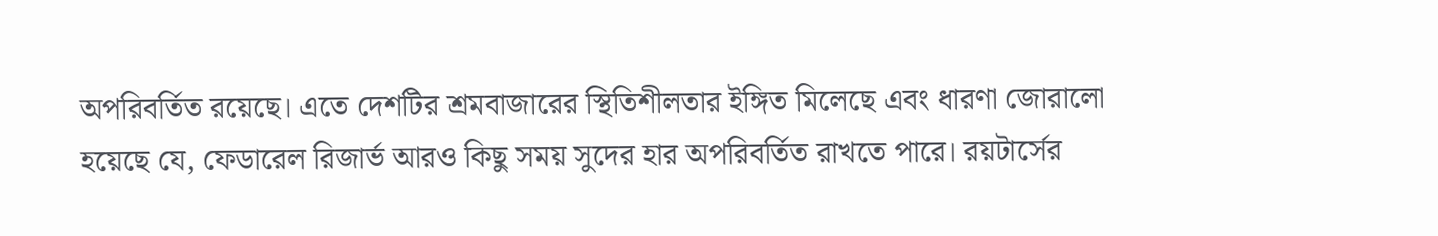অপরিবর্তিত রয়েছে। এতে দেশটির শ্রমবাজারের স্থিতিশীলতার ইঙ্গিত মিলেছে এবং ধারণা জোরালো হয়েছে যে, ফেডারেল রিজার্ভ আরও কিছু সময় সুদের হার অপরিবর্তিত রাখতে পারে। রয়টার্সের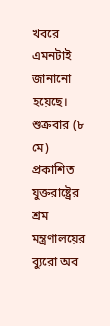খবরে এমনটাই জানানো হয়েছে।
শুক্রবার (৮ মে) প্রকাশিত যুক্তরাষ্ট্রের শ্রম মন্ত্রণালয়ের ব্যুরো অব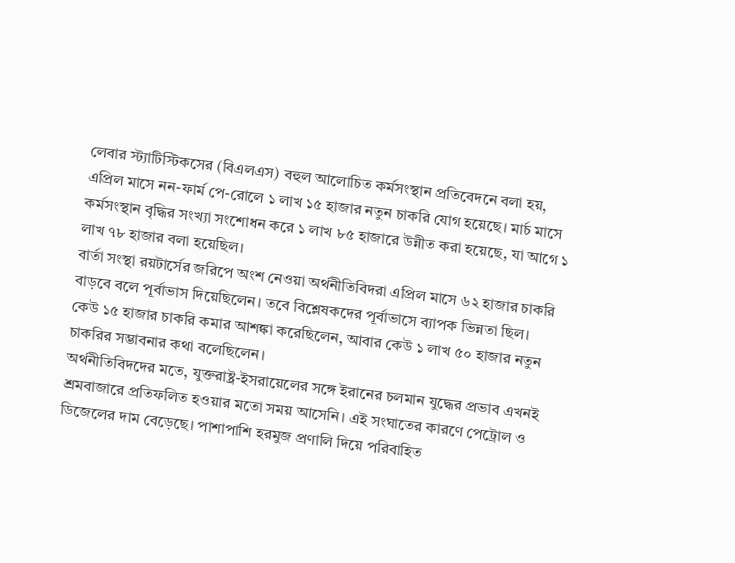লেবার স্ট্যাটিস্টিকসের (বিএলএস) বহুল আলোচিত কর্মসংস্থান প্রতিবেদনে বলা হয়, এপ্রিল মাসে নন-ফার্ম পে-রোলে ১ লাখ ১৫ হাজার নতুন চাকরি যোগ হয়েছে। মার্চ মাসে কর্মসংস্থান বৃদ্ধির সংখ্যা সংশোধন করে ১ লাখ ৮৫ হাজারে উন্নীত করা হয়েছে, যা আগে ১ লাখ ৭৮ হাজার বলা হয়েছিল।
বার্তা সংস্থা রয়টার্সের জরিপে অংশ নেওয়া অর্থনীতিবিদরা এপ্রিল মাসে ৬২ হাজার চাকরি বাড়বে বলে পূর্বাভাস দিয়েছিলেন। তবে বিশ্লেষকদের পূর্বাভাসে ব্যাপক ভিন্নতা ছিল। কেউ ১৫ হাজার চাকরি কমার আশঙ্কা করেছিলেন, আবার কেউ ১ লাখ ৫০ হাজার নতুন চাকরির সম্ভাবনার কথা বলেছিলেন।
অর্থনীতিবিদদের মতে, যুক্তরাষ্ট্র-ইসরায়েলের সঙ্গে ইরানের চলমান যুদ্ধের প্রভাব এখনই শ্রমবাজারে প্রতিফলিত হওয়ার মতো সময় আসেনি। এই সংঘাতের কারণে পেট্রোল ও ডিজেলের দাম বেড়েছে। পাশাপাশি হরমুজ প্রণালি দিয়ে পরিবাহিত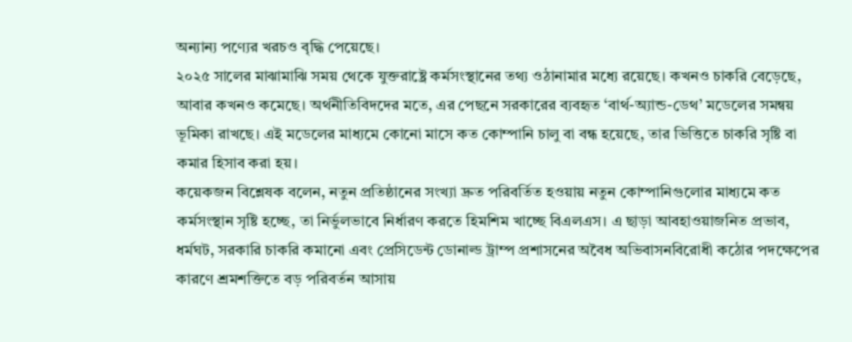অন্যান্য পণ্যের খরচও বৃদ্ধি পেয়েছে।
২০২৫ সালের মাঝামাঝি সময় থেকে যুক্তরাষ্ট্রে কর্মসংস্থানের তথ্য ওঠানামার মধ্যে রয়েছে। কখনও চাকরি বেড়েছে, আবার কখনও কমেছে। অর্থনীতিবিদদের মতে, এর পেছনে সরকারের ব্যবহৃত ‘বার্থ-অ্যান্ড-ডেথ’ মডেলের সমন্বয় ভূমিকা রাখছে। এই মডেলের মাধ্যমে কোনো মাসে কত কোম্পানি চালু বা বন্ধ হয়েছে, তার ভিত্তিতে চাকরি সৃষ্টি বা কমার হিসাব করা হয়।
কয়েকজন বিশ্লেষক বলেন, নতুন প্রতিষ্ঠানের সংখ্যা দ্রুত পরিবর্তিত হওয়ায় নতুন কোম্পানিগুলোর মাধ্যমে কত কর্মসংস্থান সৃষ্টি হচ্ছে, তা নির্ভুলভাবে নির্ধারণ করতে হিমশিম খাচ্ছে বিএলএস। এ ছাড়া আবহাওয়াজনিত প্রভাব, ধর্মঘট, সরকারি চাকরি কমানো এবং প্রেসিডেন্ট ডোনাল্ড ট্রাম্প প্রশাসনের অবৈধ অভিবাসনবিরোধী কঠোর পদক্ষেপের কারণে শ্রমশক্তিতে বড় পরিবর্তন আসায়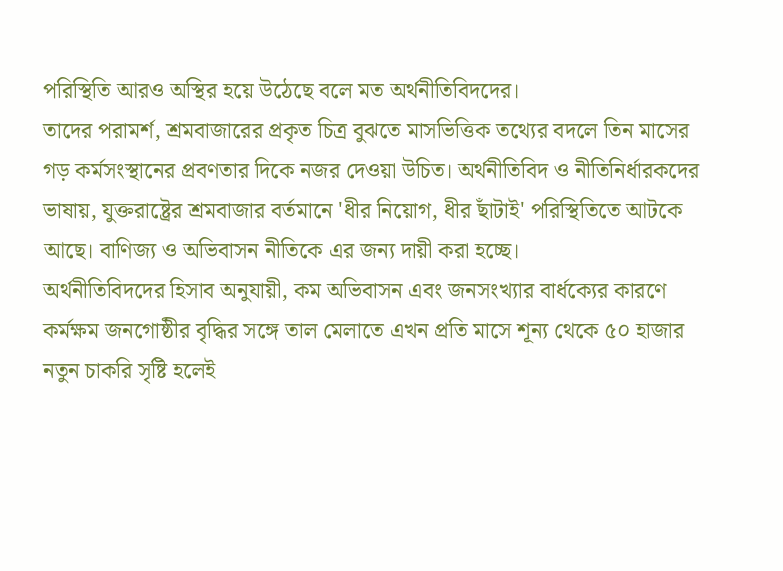পরিস্থিতি আরও অস্থির হয়ে উঠেছে বলে মত অর্থনীতিবিদদের।
তাদের পরামর্শ, শ্রমবাজারের প্রকৃত চিত্র বুঝতে মাসভিত্তিক তথ্যের বদলে তিন মাসের গড় কর্মসংস্থানের প্রবণতার দিকে নজর দেওয়া উচিত। অর্থনীতিবিদ ও নীতিনির্ধারকদের ভাষায়, যুক্তরাষ্ট্রের শ্রমবাজার বর্তমানে 'ধীর নিয়োগ, ধীর ছাঁটাই' পরিস্থিতিতে আটকে আছে। বাণিজ্য ও অভিবাসন নীতিকে এর জন্য দায়ী করা হচ্ছে।
অর্থনীতিবিদদের হিসাব অনুযায়ী, কম অভিবাসন এবং জনসংখ্যার বার্ধক্যের কারণে কর্মক্ষম জনগোষ্ঠীর বৃদ্ধির সঙ্গে তাল মেলাতে এখন প্রতি মাসে শূন্য থেকে ৫০ হাজার নতুন চাকরি সৃষ্টি হলেই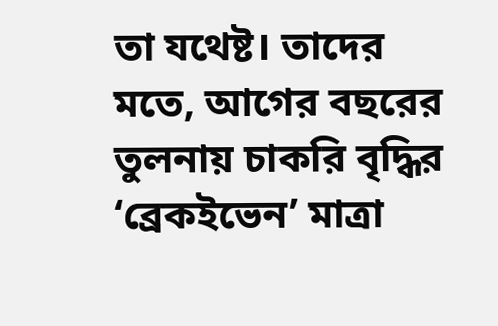তা যথেষ্ট। তাদের মতে, আগের বছরের তুলনায় চাকরি বৃদ্ধির ‘ব্রেকইভেন’ মাত্রা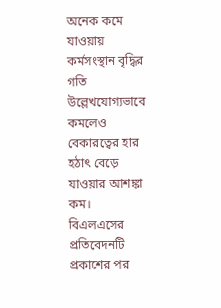অনেক কমে যাওয়ায় কর্মসংস্থান বৃদ্ধির গতি উল্লেখযোগ্যভাবে কমলেও বেকারত্বের হার হঠাৎ বেড়ে যাওয়ার আশঙ্কা কম।
বিএলএসের প্রতিবেদনটি প্রকাশের পর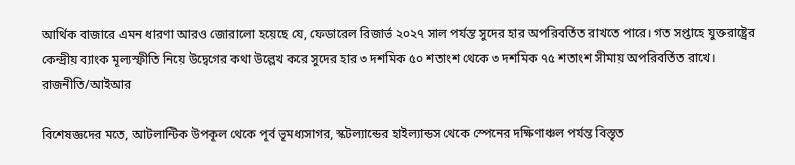আর্থিক বাজারে এমন ধারণা আরও জোরালো হয়েছে যে, ফেডারেল রিজার্ভ ২০২৭ সাল পর্যন্ত সুদের হার অপরিবর্তিত রাখতে পারে। গত সপ্তাহে যুক্তরাষ্ট্রের কেন্দ্রীয় ব্যাংক মূল্যস্ফীতি নিয়ে উদ্বেগের কথা উল্লেখ করে সুদের হার ৩ দশমিক ৫০ শতাংশ থেকে ৩ দশমিক ৭৫ শতাংশ সীমায় অপরিবর্তিত রাখে।
রাজনীতি/আইআর

বিশেষজ্ঞদের মতে, আটলান্টিক উপকূল থেকে পূর্ব ভূমধ্যসাগর, স্কটল্যান্ডের হাইল্যান্ডস থেকে স্পেনের দক্ষিণাঞ্চল পর্যন্ত বিস্তৃত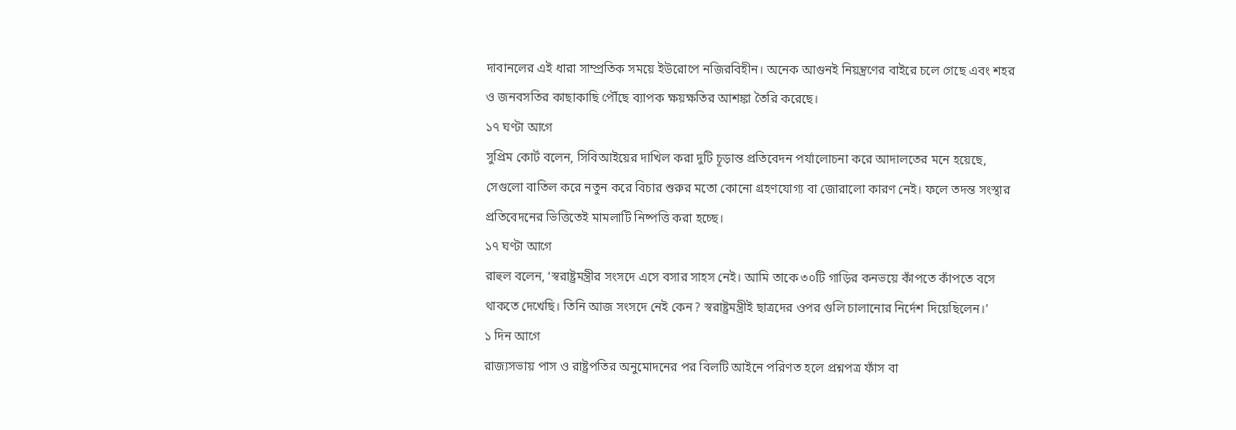দাবানলের এই ধারা সাম্প্রতিক সময়ে ইউরোপে নজিরবিহীন। অনেক আগুনই নিয়ন্ত্রণের বাইরে চলে গেছে এবং শহর ও জনবসতির কাছাকাছি পৌঁছে ব্যাপক ক্ষয়ক্ষতির আশঙ্কা তৈরি করেছে।
১৭ ঘণ্টা আগে
সুপ্রিম কোর্ট বলেন, সিবিআইয়ের দাখিল করা দুটি চূড়ান্ত প্রতিবেদন পর্যালোচনা করে আদালতের মনে হয়েছে, সেগুলো বাতিল করে নতুন করে বিচার শুরুর মতো কোনো গ্রহণযোগ্য বা জোরালো কারণ নেই। ফলে তদন্ত সংস্থার প্রতিবেদনের ভিত্তিতেই মামলাটি নিষ্পত্তি করা হচ্ছে।
১৭ ঘণ্টা আগে
রাহুল বলেন, ‘স্বরাষ্ট্রমন্ত্রীর সংসদে এসে বসার সাহস নেই। আমি তাকে ৩০টি গাড়ির কনভয়ে কাঁপতে কাঁপতে বসে থাকতে দেখেছি। তিনি আজ সংসদে নেই কেন? স্বরাষ্ট্রমন্ত্রীই ছাত্রদের ওপর গুলি চালানোর নির্দেশ দিয়েছিলেন।’
১ দিন আগে
রাজ্যসভায় পাস ও রাষ্ট্রপতির অনুমোদনের পর বিলটি আইনে পরিণত হলে প্রশ্নপত্র ফাঁস বা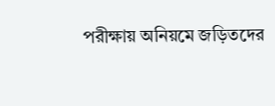পরীক্ষায় অনিয়মে জড়িতদের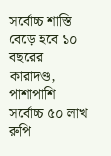সর্বোচ্চ শাস্তি বেড়ে হবে ১০ বছরের কারাদণ্ড, পাশাপাশি সর্বোচ্চ ৫০ লাখ রুপি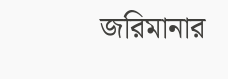জরিমানার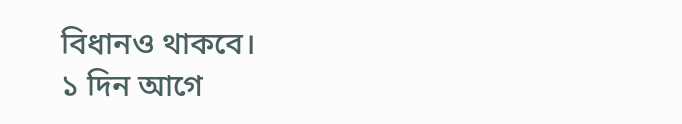বিধানও থাকবে।
১ দিন আগে